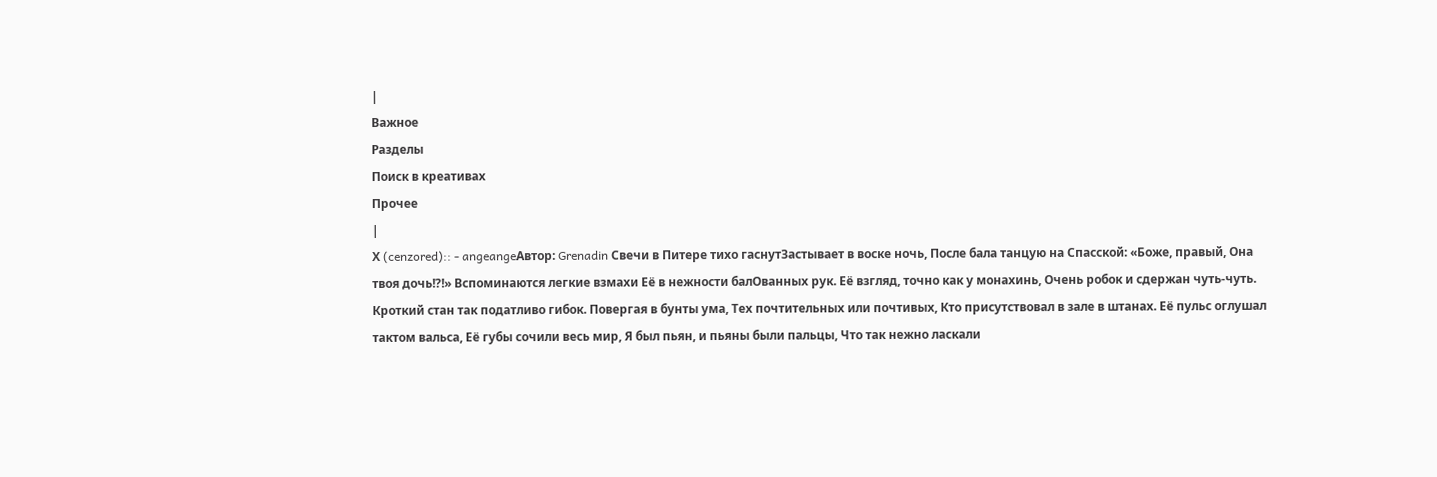|
Важное
Разделы
Поиск в креативах
Прочее
|
Х (cenzored):: - angeangeАвтор: Grenadin Свечи в Питере тихо гаснутЗастывает в воске ночь, После бала танцую на Спасской: «Боже, правый, Она твоя дочь!?!» Вспоминаются легкие взмахи Её в нежности балОванных рук. Её взгляд, точно как у монахинь, Очень робок и сдержан чуть-чуть. Кроткий стан так податливо гибок. Повергая в бунты ума, Тех почтительных или почтивых, Кто присутствовал в зале в штанах. Её пульс оглушал тактом вальса, Её губы сочили весь мир, Я был пьян, и пьяны были пальцы, Что так нежно ласкали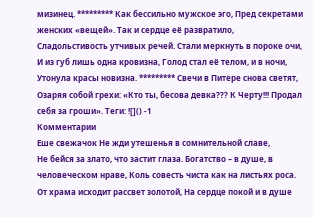мизинец. ********* Как бессильно мужское эго, Пред секретами женских «вещей». Так и сердце её развратило, Сладольстивость утчивых речей. Стали меркнуть в пороке очи, И из губ лишь одна кровизна, Голод стал её телом, и в ночи, Утонула красы новизна. ********* Свечи в Питере снова светят, Озаряя собой грехи: «Кто ты, бесова девка??? К Черту!!! Продал себя за гроши». Теги: ![]() -1
Комментарии
Еше свежачок Не жди утешенья в сомнительной славе,
Не бейся за злато, что застит глаза. Богатство – в душе, в человеческом нраве, Коль совесть чиста как на листьях роса. От храма исходит рассвет золотой, На сердце покой и в душе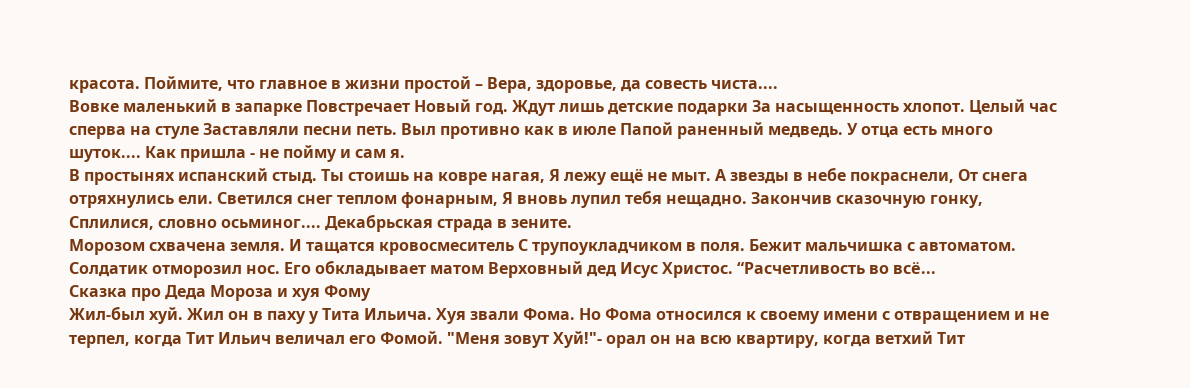красота. Поймите, что главное в жизни простой – Вера, здоровье, да совесть чиста....
Вовке маленький в запарке Повстречает Новый год. Ждут лишь детские подарки За насыщенность хлопот. Целый час сперва на стуле Заставляли песни петь. Выл противно как в июле Папой раненный медведь. У отца есть много шуток.... Как пришла - не пойму и сам я.
В простынях испанский стыд. Ты стоишь на ковре нагая, Я лежу ещё не мыт. А звезды в небе покраснели, От снега отряхнулись ели. Светился снег теплом фонарным, Я вновь лупил тебя нещадно. Закончив сказочную гонку, Сплилися, словно осьминог.... Декабрьская страда в зените.
Морозом схвачена земля. И тащатся кровосмеситель С трупоукладчиком в поля. Бежит мальчишка с автоматом. Солдатик отморозил нос. Его обкладывает матом Верховный дед Исус Христос. “Расчетливость во всë...
Сказка про Деда Мороза и хуя Фому
Жил-был хуй. Жил он в паху у Тита Ильича. Хуя звали Фома. Но Фома относился к своему имени с отвращением и не терпел, когда Тит Ильич величал его Фомой. "Меня зовут Хуй!"- орал он на всю квартиру, когда ветхий Тит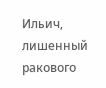Ильич, лишенный ракового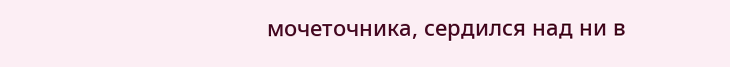мочеточника, сердился над ни в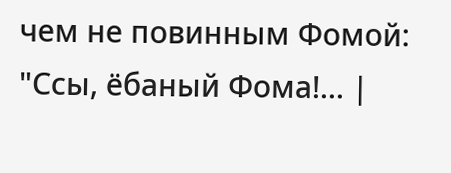чем не повинным Фомой: "Ссы, ёбаный Фома!... |